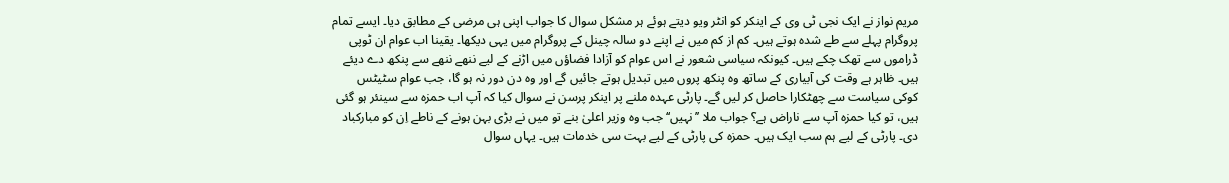مریم نواز نے ایک نجی ٹی وی کے اینکر کو انٹر ویو دیتے ہوئے ہر مشکل سوال کا جواب اپنی ہی مرضی کے مطابق دیا۔ ایسے تمام پروگرام پہلے سے طے شدہ ہوتے ہیں۔ کم از کم میں نے اپنے دو سالہ چینل کے پروگرام میں یہی دیکھا۔ یقینا اب عوام ان ٹوپی ڈراموں سے تھک چکے ہیں۔ کیونکہ سیاسی شعور نے اس عوام کو آزادا فضاؤں میں اڑنے کے لیے ننھے ننھے سے پنکھ دے دیئے ہیں۔ ظاہر ہے وقت کی آبیاری کے ساتھ وہ پنکھ پروں میں تبدیل ہوتے جائیں گے اور وہ دن دور نہ ہو گا، جب عوام سٹیٹس کوکی سیاست سے چھٹکارا حاصل کر لیں گے۔ پارٹی عہدہ ملنے پر اینکر پرسن نے سوال کیا کہ آپ اب حمزہ سے سینئر ہو گئی ہیں، تو کیا حمزہ آپ سے ناراض ہے؟ جواب ملا ’’نہیں‘‘ جب وہ وزیر اعلیٰ بنے تو میں نے بڑی بہن ہونے کے ناطے اِن کو مبارکباد دی۔ پارٹی کے لیے ہم سب ایک ہیں۔ حمزہ کی پارٹی کے لیے بہت سی خدمات ہیں۔ یہاں سوال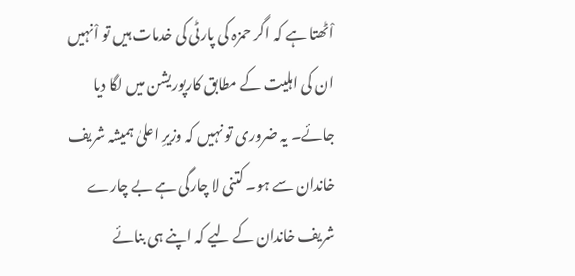اْٹھتا ہے کہ اگر حمزہ کی پارٹی کی خدمات ہیں تو اْنہیں ان کی اہلیت کے مطابق کارپوریشن میں لگا دیا جائے۔ یہ ضروری تو نہیں کہ وزیرِ اعلیٰ ہمیشہ شریف خاندان سے ہو۔ کتنی لا چارگی ہے بے چارے شریف خاندان کے لیے کہ اپنے ہی بنائے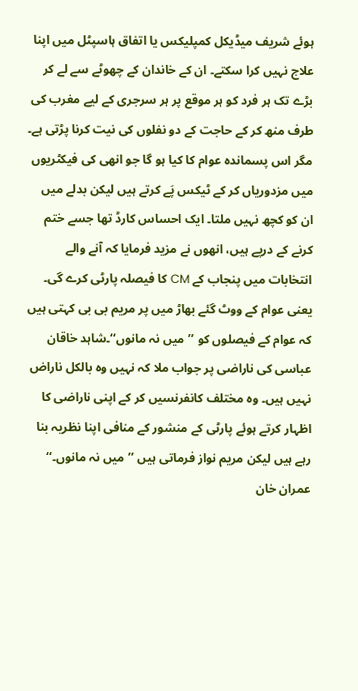ہوئے شریف میڈیکل کمپلیکس یا اتفاق ہاسپٹل میں اپنا علاج نہیں کرا سکتے۔ ان کے خاندان کے چھوٹے سے لے کر بڑے تک ہر فرد کو ہر موقع پر ہر سرجری کے لیے مغرب کی طرف منھ کر کے حاجت کے دو نفلوں کی نیت کرنا پڑتی ہے۔ مگر اس پسماندہ عوام کا کیا ہو گا جو انھی کی فیکٹریوں میں مزدوریاں کر کے ٹیکس پَے کرتے ہیں لیکن بدلے میں ان کو کچھ نہیں ملتا۔ ایک احساس کارڈ تھا جسے ختم کرنے کے درپے ہیں، انھوں نے مزید فرمایا کہ آنے والے انتخابات میں پنجاب کے CM کا فیصلہ پارٹی کرے گی۔ یعنی عوام کے ووٹ گئے بھاڑ میں پر مریم بی بی کہتی ہیں کہ عوام کے فیصلوں کو ’’میں نہ مانوں‘‘۔شاہد خاقان عباسی کی ناراضی پر جواب ملا کہ نہیں وہ بالکل ناراض نہیں ہیں۔ وہ مختلف کانفرنسیں کر کے اپنی ناراضی کا اظہار کرتے ہوئے پارٹی کے منشور کے منافی اپنا نظریہ بنا رہے ہیں لیکن مریم نواز فرماتی ہیں ’’میں نہ مانوں۔‘‘ عمران خان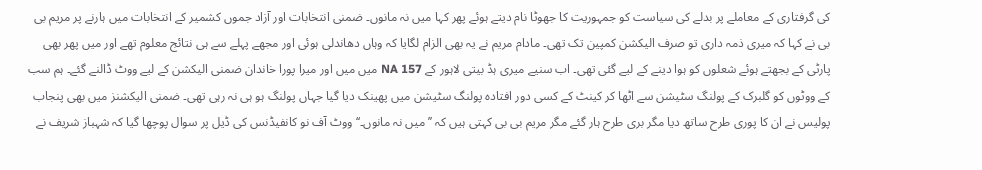کی گرفتاری کے معاملے پر بدلے کی سیاست کو جمہوریت کا جھوٹا نام دیتے ہوئے پھر کہا میں نہ مانوں۔ ضمنی انتخابات اور آزاد جموں کشمیر کے انتخابات میں ہارنے پر مریم بی بی نے کہا کہ میری ذمہ داری تو صرف الیکشن کمپین تک تھی۔ مادام مریم نے یہ بھی الزام لگایا کہ وہاں دھاندلی ہوئی اور مجھے پہلے سے ہی نتائج معلوم تھے اور میں پھر بھی پارٹی کے بجھتے ہوئے شعلوں کو ہوا دینے کے لیے گئی تھی۔ اب سنیے میری ہڈ بیتی لاہور کے NA 157 میں میں اور میرا پورا خاندان ضمنی الیکشن کے لیے ووٹ ڈالنے گئے۔ ہم سب کے ووٹوں کو گلبرک کے پولنگ سٹیشن سے اٹھا کر کینٹ کے کسی دور افتادہ پولنگ سٹیشن میں پھینک دیا گیا جہاں پولنگ ہو ہی نہ رہی تھی۔ ضمنی الیکشنز میں بھی پنجاب پولیس نے ان کا پوری طرح ساتھ دیا مگر بری طرح ہار گئے مگر مریم بی بی کہتی ہیں کہ ’’میں نہ مانوں۔‘‘ ووٹ آف نو کانفیڈنس کی ڈیل پر سوال پوچھا گیا کہ شہباز شریف نے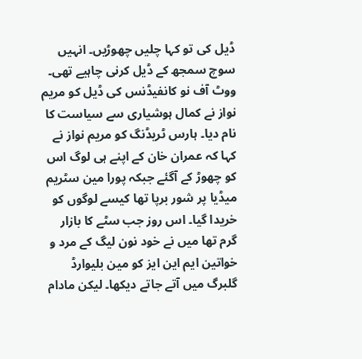ڈیل کی تو کہا چلیں چھوڑیں۔ انہیں سوچ سمجھ کے ڈیل کرنی چاہیے تھی۔ ووٹ آف نو کانفیڈنس کی ڈیل کو مریم نواز نے کمال ہوشیاری سے سیاست کا نام دیا۔ ہارس ٹریڈنگ کو مریم نواز نے کہا کہ عمران خان کے اپنے ہی لوگ اس کو چھوڑ کے آگئے جبکہ پورا مین سٹریم میڈیا پر شور برپا تھا کیسے لوگوں کو خریدا گیا۔ اس روز جب سٹے کا بازار گرم تھا میں نے خود نون لیگ کے مرد و خواتین ایم این ایز کو مین بلیوارڈ گلبرگ میں آتے جاتے دیکھا۔ لیکن مادام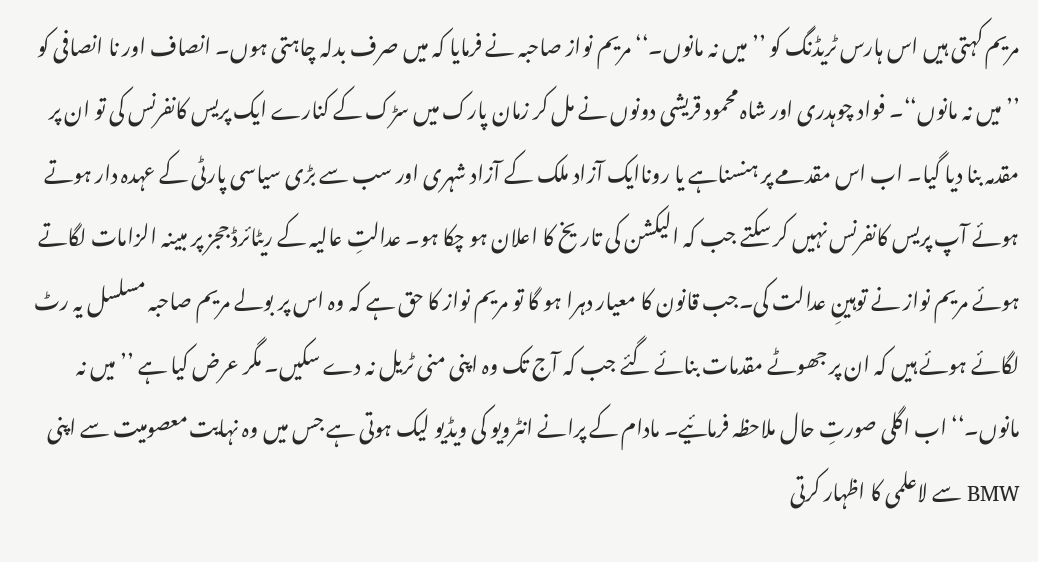مریم کہتی ہیں اس ہارس ٹریڈنگ کو ’’میں نہ مانوں۔‘‘ مریم نواز صاحبہ نے فرمایا کہ میں صرف بدلہ چاہتی ہوں۔ انصاف اور نا انصافی کو ’’میں نہ مانوں‘‘۔ فواد چوہدری اور شاہ محمود قریشی دونوں نے مل کر زمان پارک میں سڑک کے کنارے ایک پریس کانفرنس کی تو ان پر مقدمہ بنا دیا گیا۔ اب اس مقدمے پر ہنسناہے یا روناایک آزاد ملک کے آزاد شہری اور سب سے بڑی سیاسی پارٹی کے عہدہ دار ہوتے ہوئے آپ پریس کانفرنس نہیں کر سکتے جب کہ الیکشن کی تاریخ کا اعلان ہو چکا ہو۔ عدالتِ عالیہ کے ریٹائرڈ ججز پر مبینہ الزامات لگاتے ہوئے مریم نواز نے توہینِ عدالت کی۔جب قانون کا معیار دہرا ہو گا تو مریم نواز کا حق ہے کہ وہ اس پر بولے مریم صاحبہ مسلسل یہ رٹ لگائے ہوئے ہیں کہ ان پر جھوٹے مقدمات بنائے گئے جب کہ آج تک وہ اپنی منی ٹریل نہ دے سکیں۔ مگر عرض کیا ہے ’’میں نہ مانوں۔‘‘ اب اگلی صورتِ حال ملاحظہ فرمائیے۔ مادام کے پرانے انٹرویو کی ویڈیو لیک ہوتی ہے جس میں وہ نہایت معصومیت سے اپنی BMW سے لاعلمی کا اظہار کرتی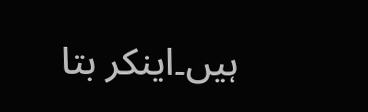ہیں۔اینکر بتا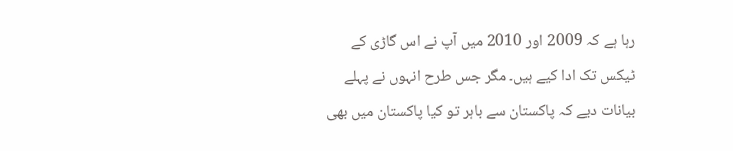رہا ہے کہ 2009 اور 2010 میں آپ نے اس گاڑی کے ٹیکس تک ادا کیے ہیں۔ مگر جس طرح انہوں نے پہلے بیانات دیے کہ پاکستان سے باہر تو کیا پاکستان میں بھی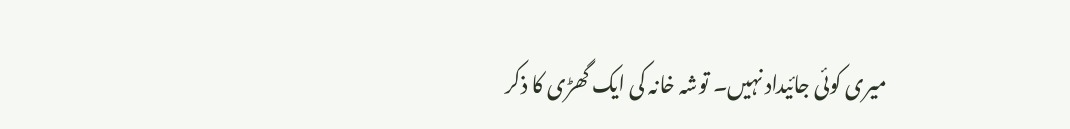میری کوئی جائیداد نہیں۔ توشہ خانہ کی ایک گھڑی کا ذکر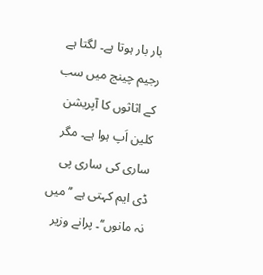بار بار ہوتا ہے۔ لگتا ہے رجیم چینج میں سب کے اثاثوں کا آپریشن کلین اَپ ہوا ہے۔ مگر ساری کی ساری پی ڈی ایم کہتی ہے ’’میں نہ مانوں‘‘۔ پرانے وزیر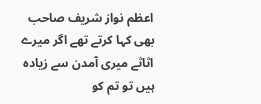اعظم نواز شریف صاحب بھی کہا کرتے تھے اگر میرے اثاثے میری آمدن سے زیادہ ہیں تو تم کو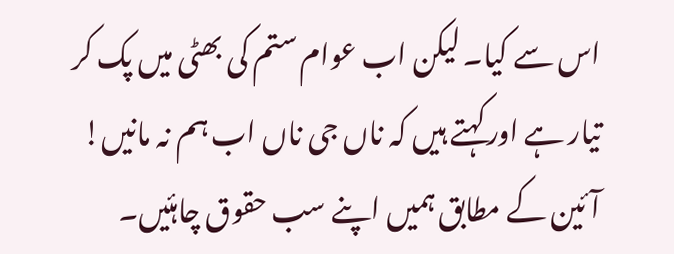اس سے کیا۔ لیکن اب عوام ستم کی بھٹی میں پک کر تیار ہے اورکہتے ہیں کہ ناں جی ناں اب ہم نہ مانیں! آئین کے مطابق ہمیں اپنے سب حقوق چاہئیں۔